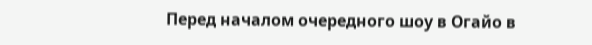Перед началом очередного шоу в Огайо в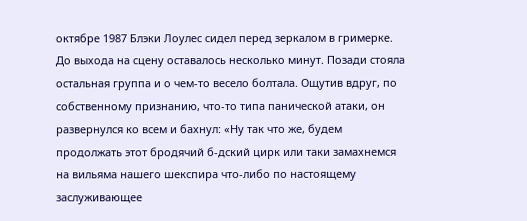октябре 1987 Блэки Лоулес сидел перед зеркалом в гримерке. До выхода на сцену оставалось несколько минут. Позади стояла остальная группа и о чем-то весело болтала. Ощутив вдруг, по собственному признанию, что-то типа панической атаки, он развернулся ко всем и бахнул: «Ну так что же, будем продолжать этот бродячий б-дский цирк или таки замахнемся на вильяма нашего шекспира что-либо по настоящему заслуживающее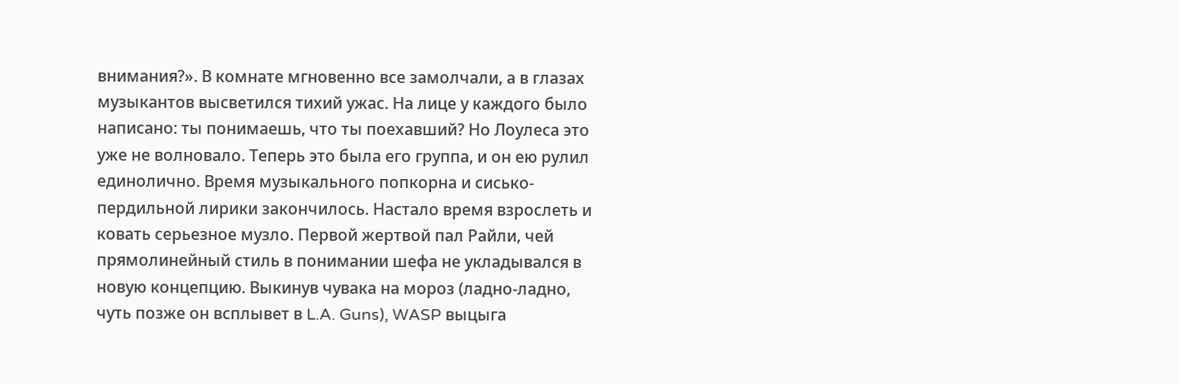внимания?». В комнате мгновенно все замолчали, а в глазах музыкантов высветился тихий ужас. На лице у каждого было написано: ты понимаешь, что ты поехавший? Но Лоулеса это уже не волновало. Теперь это была его группа, и он ею рулил единолично. Время музыкального попкорна и сисько-пердильной лирики закончилось. Настало время взрослеть и ковать серьезное музло. Первой жертвой пал Райли, чей прямолинейный стиль в понимании шефа не укладывался в новую концепцию. Выкинув чувака на мороз (ладно-ладно, чуть позже он всплывет в L.A. Guns), WASP выцыга